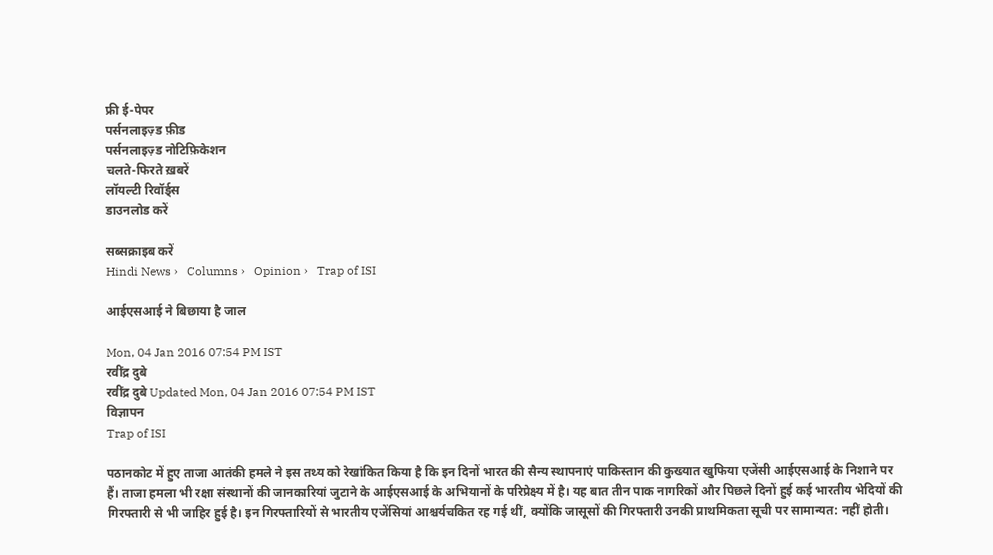फ्री ई-पेपर
पर्सनलाइज़्ड फ़ीड
पर्सनलाइज़्ड नोटिफ़िकेशन
चलते-फिरते ख़बरें
लॉयल्टी रिवॉर्ड्स
डाउनलोड करें

सब्सक्राइब करें
Hindi News ›   Columns ›   Opinion ›   Trap of ISI

आईएसआई ने बिछाया है जाल

Mon, 04 Jan 2016 07:54 PM IST
रवींद्र दुबे
रवींद्र दुबे Updated Mon, 04 Jan 2016 07:54 PM IST
विज्ञापन
Trap of ISI

पठानकोट में हुए ताजा आतंकी हमले ने इस तथ्य को रेखांकित किया है कि इन दिनों भारत की सैन्य स्थापनाएं पाकिस्तान की कुख्यात खुफिया एजेंसी आईएसआई के निशाने पर हैं। ताजा हमला भी रक्षा संस्थानों की जानकारियां जुटाने के आईएसआई के अभियानों के परिप्रेक्ष्य में है। यह बात तीन पाक नागरिकों और पिछले दिनों हुई कई भारतीय भेदियों की गिरफ्तारी से भी जाहिर हुई है। इन गिरफ्तारियों से भारतीय एजेंसियां आश्चर्यचकित रह गई थीं, क्योंकि जासूसों की गिरफ्तारी उनकी प्राथमिकता सूची पर सामान्यत: नहीं होती।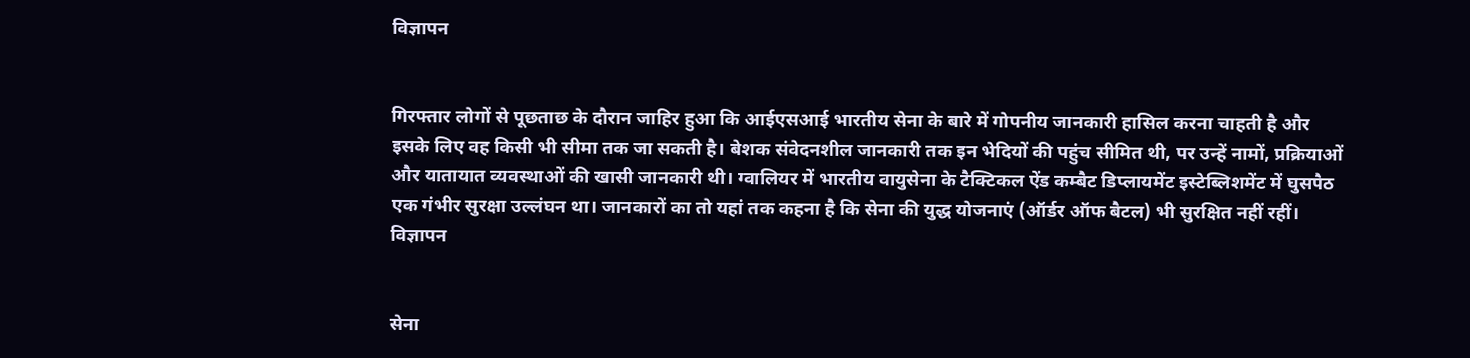विज्ञापन


गिरफ्तार लोगों से पूछताछ के दौरान जाहिर हुआ कि आईएसआई भारतीय सेना के बारे में गोपनीय जानकारी हासिल करना चाहती है और इसके लिए वह किसी भी सीमा तक जा सकती है। बेशक संवेदनशील जानकारी तक इन भेदियों की पहुंच सीमित थी, पर उन्हें नामों, प्रक्रियाओं और यातायात व्यवस्थाओं की खासी जानकारी थी। ग्वालियर में भारतीय वायुसेना के टैक्टिकल ऐंड कम्बैट डिप्लायमेंट इस्टेब्लिशमेंट में घुसपैठ एक गंभीर सुरक्षा उल्लंघन था। जानकारों का तो यहां तक कहना है कि सेना की युद्ध योजनाएं (ऑर्डर ऑफ बैटल) भी सुरक्षित नहीं रहीं।
विज्ञापन


सेना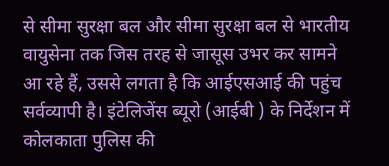से सीमा सुरक्षा बल और सीमा सुरक्षा बल से भारतीय वायुसेना तक जिस तरह से जासूस उभर कर सामने आ रहे हैं, उससे लगता है कि आईएसआई की पहुंच सर्वव्यापी है। इंटेलिजेंस ब्यूरो (आईबी ) के निर्देशन में कोलकाता पुलिस की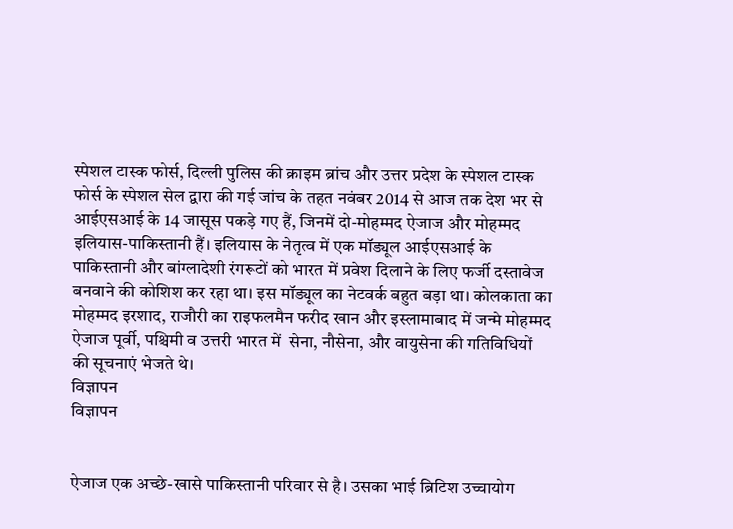स्पेशल टास्क फोर्स, दिल्ली पुलिस की क्राइम ब्रांच और उत्तर प्रदेश के स्पेशल टास्क फोर्स के स्पेशल सेल द्वारा की गई जांच के तहत नवंबर 2014 से आज तक देश भर से आईएसआई के 14 जासूस पकड़े गए हैं, जिनमें दो-मोहम्मद ऐजाज और मोहम्मद इलियास-पाकिस्तानी हैं। इलियास के नेतृत्व में एक मॉड्यूल आईएसआई के पाकिस्तानी और बांग्लादेशी रंगरूटों को भारत में प्रवेश दिलाने के लिए फर्जी दस्तावेज बनवाने की कोशिश कर रहा था। इस मॉड्यूल का नेटवर्क बहुत बड़ा था। कोलकाता का मोहम्मद इरशाद, राजौरी का राइफलमैन फरीद खान और इस्लामाबाद में जन्मे मोहम्मद ऐजाज पूर्वी, पश्चिमी व उत्तरी भारत में  सेना, नौसेना, और वायुसेना की गतिविधियों की सूचनाएं भेजते थे।
विज्ञापन
विज्ञापन


ऐजाज एक अच्छे-खासे पाकिस्तानी परिवार से है। उसका भाई ब्रिटिश उच्चायोग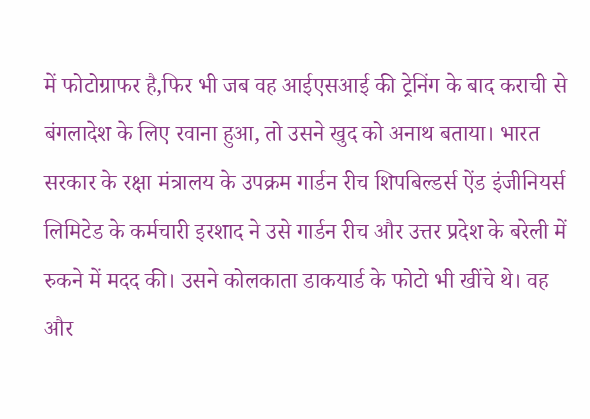में फोटोग्राफर है,फिर भी जब वह आईएसआई की ट्रेनिंग के बाद कराची से बंगलादेश के लिए रवाना हुआ, तो उसने खुद को अनाथ बताया। भारत सरकार के रक्षा मंत्रालय के उपक्रम गार्डन रीच शिपबिल्डर्स ऐंड इंजीनियर्स लिमिटेड के कर्मचारी इरशाद ने उसे गार्डन रीच और उत्तर प्रदेश के बरेली में रुकने में मदद की। उसने कोलकाता डाकयार्ड के फोटो भी खींचे थे। वह और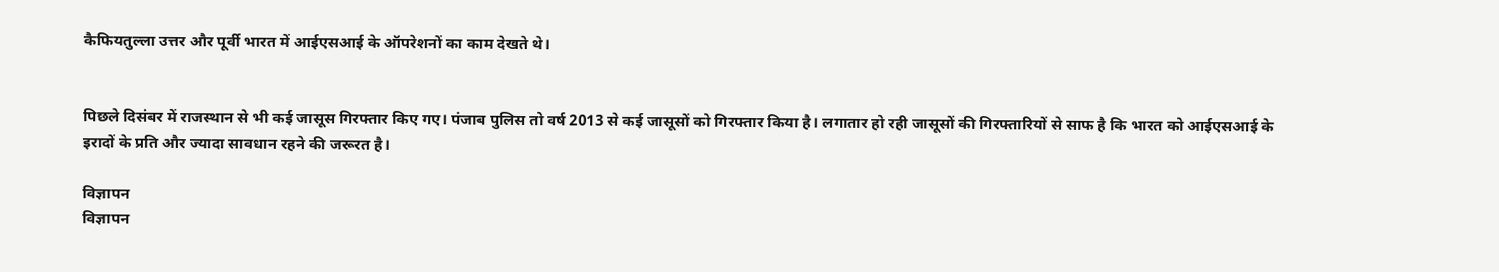कैफियतुल्ला उत्तर और पूर्वी भारत में आईएसआई के ऑपरेशनों का काम देखते थे।


पिछले दिसंबर में राजस्थान से भी कई जासूस गिरफ्तार किए गए। पंजाब पुलिस तो वर्ष 2013 से कई जासूसों को गिरफ्तार किया है। लगातार हो रही जासूसों की गिरफ्तारियों से साफ है कि भारत को आईएसआई के इरादों के प्रति और ज्यादा सावधान रहने की जरूरत है।

विज्ञापन
विज्ञापन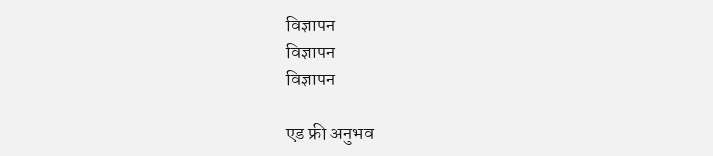विज्ञापन
विज्ञापन
विज्ञापन

एड फ्री अनुभव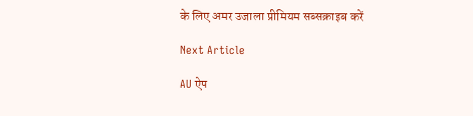के लिए अमर उजाला प्रीमियम सब्सक्राइब करें

Next Article

AU ऐप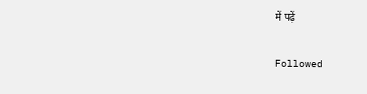में पढ़ें

Followed